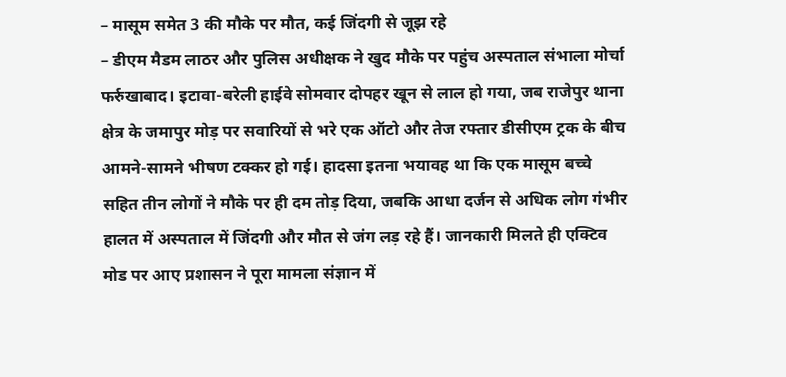– मासूम समेत 3 की मौके पर मौत, कई जिंदगी से जूझ रहे
– डीएम मैडम लाठर और पुलिस अधीक्षक ने खुद मौके पर पहुंच अस्पताल संभाला मोर्चा
फर्रुखाबाद। इटावा-बरेली हाईवे सोमवार दोपहर खून से लाल हो गया, जब राजेपुर थाना क्षेत्र के जमापुर मोड़ पर सवारियों से भरे एक ऑटो और तेज रफ्तार डीसीएम ट्रक के बीच आमने-सामने भीषण टक्कर हो गई। हादसा इतना भयावह था कि एक मासूम बच्चे सहित तीन लोगों ने मौके पर ही दम तोड़ दिया, जबकि आधा दर्जन से अधिक लोग गंभीर हालत में अस्पताल में जिंदगी और मौत से जंग लड़ रहे हैं। जानकारी मिलते ही एक्टिव मोड पर आए प्रशासन ने पूरा मामला संज्ञान में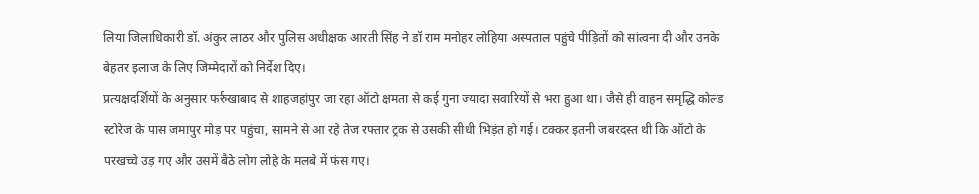लिया जिलाधिकारी डॉ. अंकुर लाठर और पुलिस अधीक्षक आरती सिंह ने डॉ राम मनोहर लोहिया अस्पताल पहुंचे पीड़ितों को सांत्वना दी और उनके बेहतर इलाज के लिए जिम्मेदारों को निर्देश दिए।
प्रत्यक्षदर्शियों के अनुसार फर्रुखाबाद से शाहजहांपुर जा रहा ऑटो क्षमता से कई गुना ज्यादा सवारियों से भरा हुआ था। जैसे ही वाहन समृद्धि कोल्ड स्टोरेज के पास जमापुर मोड़ पर पहुंचा, सामने से आ रहे तेज रफ्तार ट्रक से उसकी सीधी भिड़ंत हो गई। टक्कर इतनी जबरदस्त थी कि ऑटो के परखच्चे उड़ गए और उसमें बैठे लोग लोहे के मलबे में फंस गए।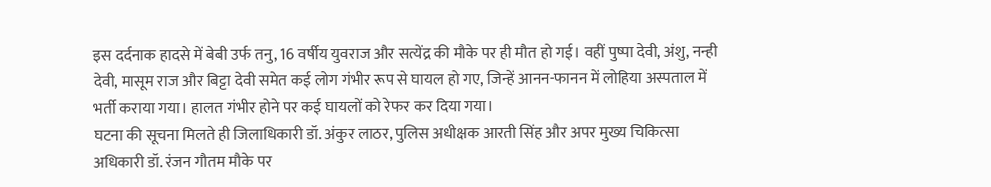इस दर्दनाक हादसे में बेबी उर्फ तनु, 16 वर्षीय युवराज और सत्येंद्र की मौके पर ही मौत हो गई। वहीं पुष्पा देवी, अंशु, नन्ही देवी, मासूम राज और बिट्टा देवी समेत कई लोग गंभीर रूप से घायल हो गए, जिन्हें आनन-फानन में लोहिया अस्पताल में भर्ती कराया गया। हालत गंभीर होने पर कई घायलों को रेफर कर दिया गया।
घटना की सूचना मिलते ही जिलाधिकारी डॉ. अंकुर लाठर, पुलिस अधीक्षक आरती सिंह और अपर मुख्य चिकित्सा अधिकारी डॉ. रंजन गौतम मौके पर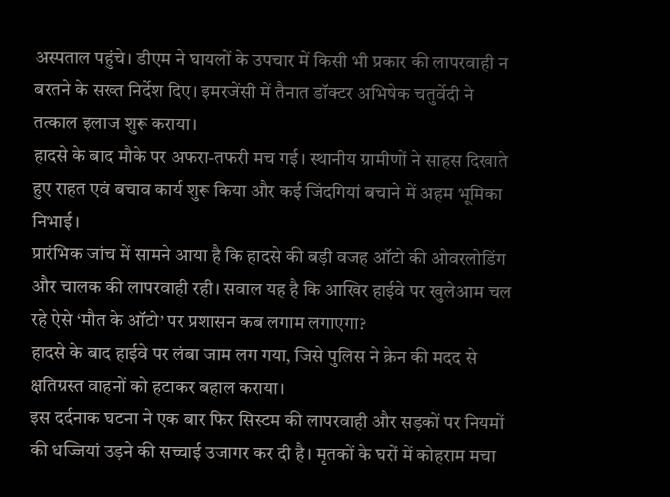अस्पताल पहुंचे। डीएम ने घायलों के उपचार में किसी भी प्रकार की लापरवाही न बरतने के सख्त निर्देश दिए। इमरजेंसी में तैनात डॉक्टर अभिषेक चतुर्वेदी ने तत्काल इलाज शुरू कराया।
हादसे के बाद मौके पर अफरा-तफरी मच गई। स्थानीय ग्रामीणों ने साहस दिखाते हुए राहत एवं बचाव कार्य शुरू किया और कई जिंदगियां बचाने में अहम भूमिका निभाई।
प्रारंभिक जांच में सामने आया है कि हादसे की बड़ी वजह ऑटो की ओवरलोडिंग और चालक की लापरवाही रही। सवाल यह है कि आखिर हाईवे पर खुलेआम चल रहे ऐसे ‘मौत के ऑटो’ पर प्रशासन कब लगाम लगाएगा?
हादसे के बाद हाईवे पर लंबा जाम लग गया, जिसे पुलिस ने क्रेन की मदद से क्षतिग्रस्त वाहनों को हटाकर बहाल कराया।
इस दर्दनाक घटना ने एक बार फिर सिस्टम की लापरवाही और सड़कों पर नियमों की धज्जियां उड़ने की सच्चाई उजागर कर दी है। मृतकों के घरों में कोहराम मचा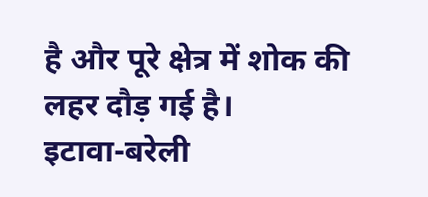है और पूरे क्षेत्र में शोक की लहर दौड़ गई है।
इटावा-बरेली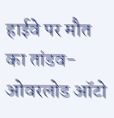हाईवे पर मौत का तांडव- ओवरलोड ऑटो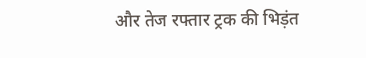और तेज रफ्तार ट्रक की भिड़ंत